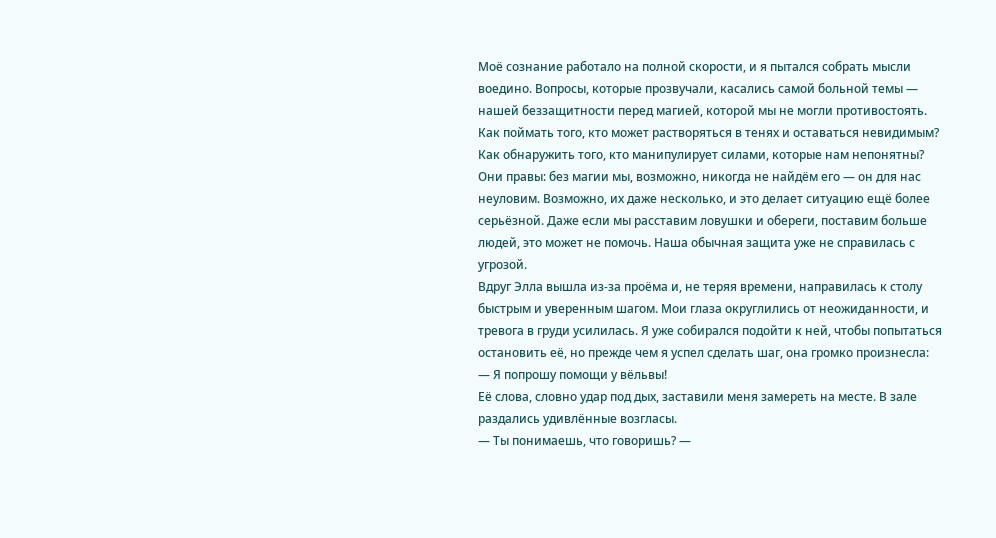Моё сознание работало на полной скорости, и я пытался собрать мысли воедино. Вопросы, которые прозвучали, касались самой больной темы — нашей беззащитности перед магией, которой мы не могли противостоять. Как поймать того, кто может растворяться в тенях и оставаться невидимым? Как обнаружить того, кто манипулирует силами, которые нам непонятны?
Они правы: без магии мы, возможно, никогда не найдём его — он для нас неуловим. Возможно, их даже несколько, и это делает ситуацию ещё более серьёзной. Даже если мы расставим ловушки и обереги, поставим больше людей, это может не помочь. Наша обычная защита уже не справилась с угрозой.
Вдруг Элла вышла из-за проёма и, не теряя времени, направилась к столу быстрым и уверенным шагом. Мои глаза округлились от неожиданности, и тревога в груди усилилась. Я уже собирался подойти к ней, чтобы попытаться остановить её, но прежде чем я успел сделать шаг, она громко произнесла:
— Я попрошу помощи у вёльвы!
Её слова, словно удар под дых, заставили меня замереть на месте. В зале раздались удивлённые возгласы.
— Ты понимаешь, что говоришь? —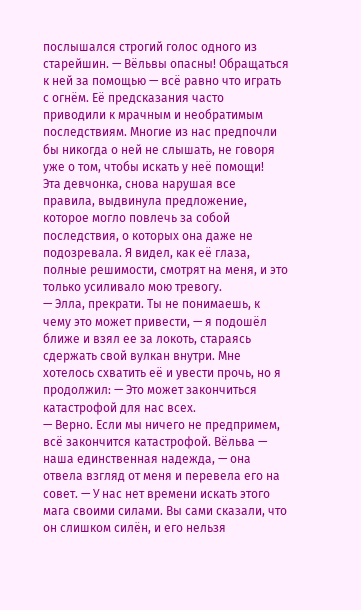послышался строгий голос одного из старейшин. — Вёльвы опасны! Обращаться к ней за помощью — всё равно что играть с огнём. Её предсказания часто приводили к мрачным и необратимым последствиям. Многие из нас предпочли бы никогда о ней не слышать, не говоря уже о том, чтобы искать у неё помощи!
Эта девчонка, снова нарушая все правила, выдвинула предложение, которое могло повлечь за собой последствия, о которых она даже не подозревала. Я видел, как её глаза, полные решимости, смотрят на меня, и это только усиливало мою тревогу.
— Элла, прекрати. Ты не понимаешь, к чему это может привести, — я подошёл ближе и взял ее за локоть, стараясь сдержать свой вулкан внутри. Мне хотелось схватить её и увести прочь, но я продолжил: — Это может закончиться катастрофой для нас всех.
— Верно. Если мы ничего не предпримем, всё закончится катастрофой. Вёльва — наша единственная надежда, — она отвела взгляд от меня и перевела его на совет. — У нас нет времени искать этого мага своими силами. Вы сами сказали, что он слишком силён, и его нельзя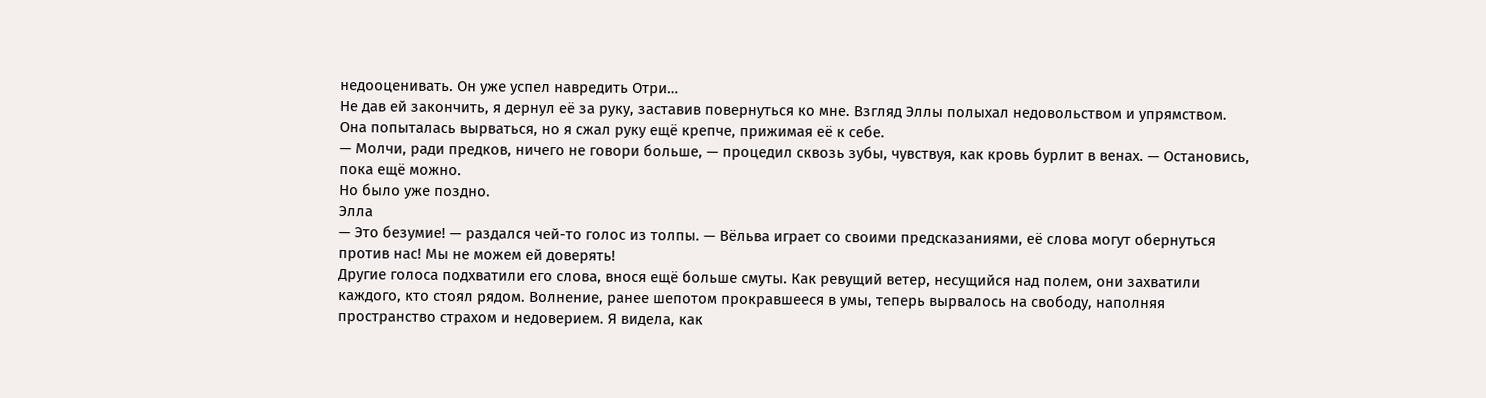недооценивать. Он уже успел навредить Отри…
Не дав ей закончить, я дернул её за руку, заставив повернуться ко мне. Взгляд Эллы полыхал недовольством и упрямством. Она попыталась вырваться, но я сжал руку ещё крепче, прижимая её к себе.
— Молчи, ради предков, ничего не говори больше, — процедил сквозь зубы, чувствуя, как кровь бурлит в венах. — Остановись, пока ещё можно.
Но было уже поздно.
Элла
— Это безумие! — раздался чей-то голос из толпы. — Вёльва играет со своими предсказаниями, её слова могут обернуться против нас! Мы не можем ей доверять!
Другие голоса подхватили его слова, внося ещё больше смуты. Как ревущий ветер, несущийся над полем, они захватили каждого, кто стоял рядом. Волнение, ранее шепотом прокравшееся в умы, теперь вырвалось на свободу, наполняя пространство страхом и недоверием. Я видела, как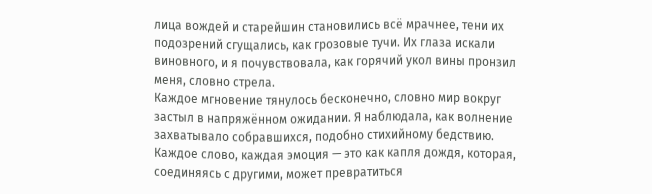лица вождей и старейшин становились всё мрачнее, тени их подозрений сгущались, как грозовые тучи. Их глаза искали виновного, и я почувствовала, как горячий укол вины пронзил меня, словно стрела.
Каждое мгновение тянулось бесконечно, словно мир вокруг застыл в напряжённом ожидании. Я наблюдала, как волнение захватывало собравшихся, подобно стихийному бедствию. Каждое слово, каждая эмоция — это как капля дождя, которая, соединяясь с другими, может превратиться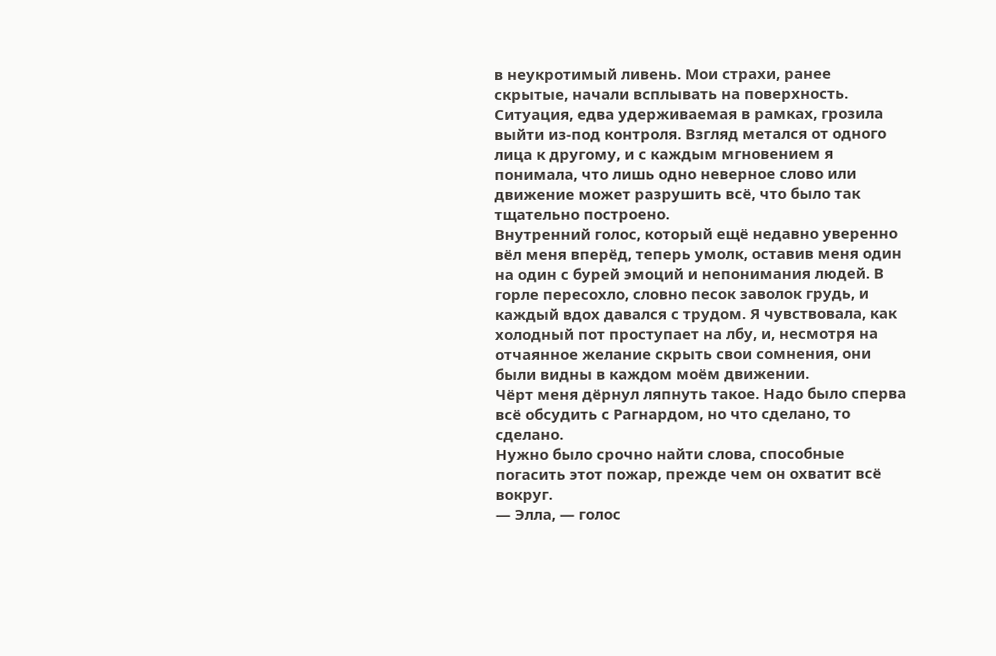в неукротимый ливень. Мои страхи, ранее скрытые, начали всплывать на поверхность.
Ситуация, едва удерживаемая в рамках, грозила выйти из-под контроля. Взгляд метался от одного лица к другому, и с каждым мгновением я понимала, что лишь одно неверное слово или движение может разрушить всё, что было так тщательно построено.
Внутренний голос, который ещё недавно уверенно вёл меня вперёд, теперь умолк, оставив меня один на один с бурей эмоций и непонимания людей. В горле пересохло, словно песок заволок грудь, и каждый вдох давался с трудом. Я чувствовала, как холодный пот проступает на лбу, и, несмотря на отчаянное желание скрыть свои сомнения, они были видны в каждом моём движении.
Чёрт меня дёрнул ляпнуть такое. Надо было сперва всё обсудить с Рагнардом, но что сделано, то сделано.
Нужно было срочно найти слова, способные погасить этот пожар, прежде чем он охватит всё вокруг.
— Элла, — голос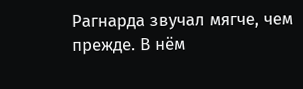Рагнарда звучал мягче, чем прежде. В нём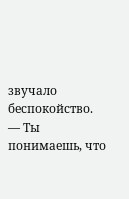звучало беспокойство. — Ты понимаешь, что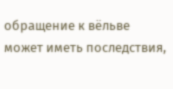обращение к вёльве может иметь последствия,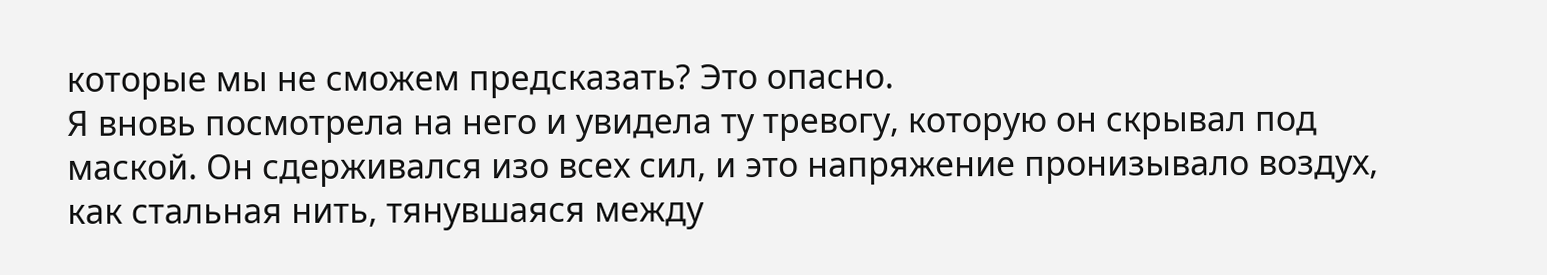которые мы не сможем предсказать? Это опасно.
Я вновь посмотрела на него и увидела ту тревогу, которую он скрывал под маской. Он сдерживался изо всех сил, и это напряжение пронизывало воздух, как стальная нить, тянувшаяся между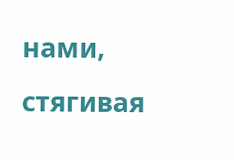нами, стягивая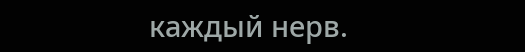каждый нерв.